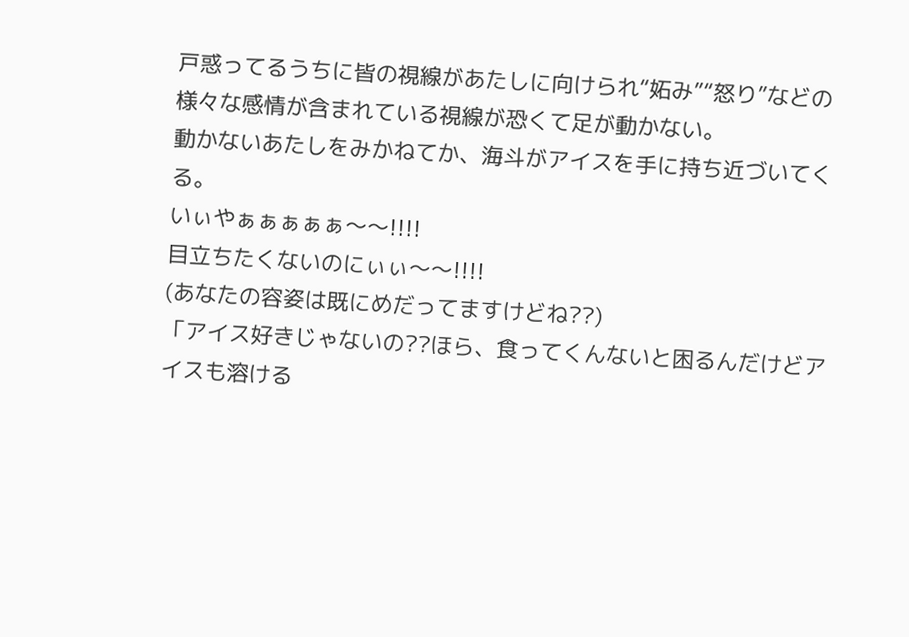戸惑ってるうちに皆の視線があたしに向けられ“妬み”“怒り”などの様々な感情が含まれている視線が恐くて足が動かない。
動かないあたしをみかねてか、海斗がアイスを手に持ち近づいてくる。
いぃやぁぁぁぁぁ〜〜!!!!
目立ちたくないのにぃぃ〜〜!!!!
(あなたの容姿は既にめだってますけどね??)
「アイス好きじゃないの??ほら、食ってくんないと困るんだけどアイスも溶ける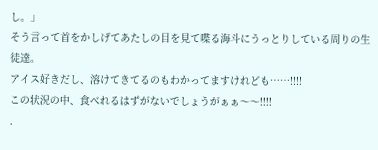し。」
そう言って首をかしげてあたしの目を見て喋る海斗にうっとりしている周りの生徒達。
アイス好きだし、溶けてきてるのもわかってますけれども……!!!!
この状況の中、食べれるはずがないでしょうがぁぁ〜〜!!!!
.